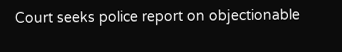Court seeks police report on objectionable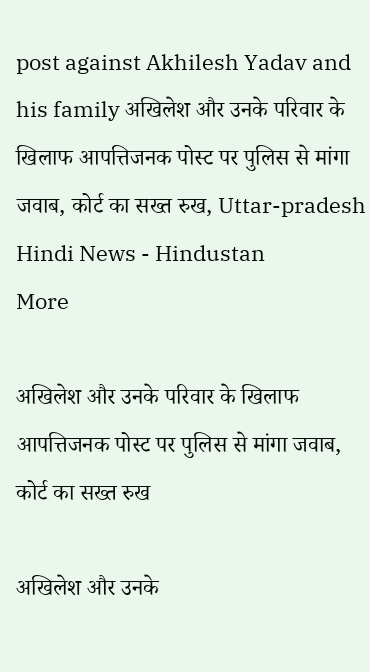post against Akhilesh Yadav and his family अखिलेश और उनके परिवार के खिलाफ आपत्तिजनक पोस्ट पर पुलिस से मांगा जवाब, कोर्ट का सख्त रुख, Uttar-pradesh Hindi News - Hindustan
More

अखिलेश और उनके परिवार के खिलाफ आपत्तिजनक पोस्ट पर पुलिस से मांगा जवाब, कोर्ट का सख्त रुख

अखिलेश और उनके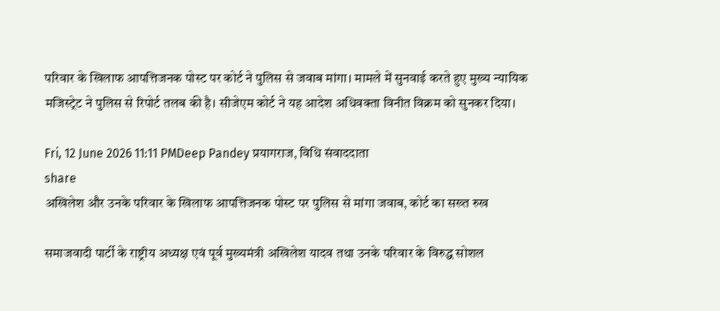परिवार के खिलाफ आपत्तिजनक पोस्ट पर कोर्ट ने पुलिस से जवाब मांगा। मामले में सुनवाई करते हुए मुख्य न्यायिक मजिस्ट्रेट ने पुलिस से रिपोर्ट तलब की है। सीजेएम कोर्ट ने यह आदेश अधिवक्ता विनीत विक्रम को सुनकर दिया।

Fri, 12 June 2026 11:11 PMDeep Pandey प्रयागराज, विधि संवाददाता
share
अखिलेश और उनके परिवार के खिलाफ आपत्तिजनक पोस्ट पर पुलिस से मांगा जवाब, कोर्ट का सख्त रुख

समाजवादी पार्टी के राष्ट्रीय अध्यक्ष एवं पूर्व मुख्यमंत्री अखिलेश यादव तथा उनके परिवार के विरुद्ध सोशल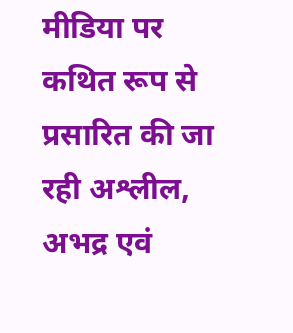मीडिया पर कथित रूप से प्रसारित की जा रही अश्लील, अभद्र एवं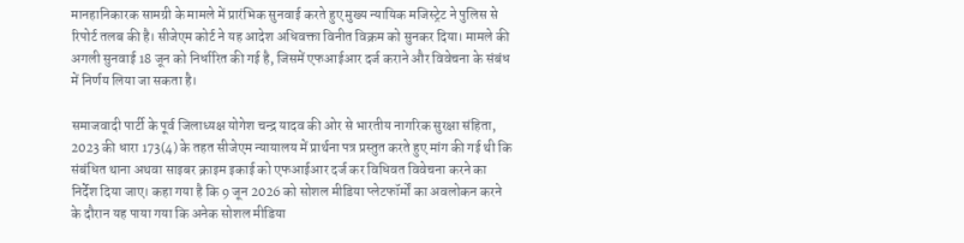मानहानिकारक सामग्री के मामले में प्रारंभिक सुनवाई करते हुए मुख्य न्यायिक मजिस्ट्रेट ने पुलिस से रिपोर्ट तलब की है। सीजेएम कोर्ट ने यह आदेश अधिवक्ता विनीत विक्रम को सुनकर दिया। मामले की अगली सुनवाई 18 जून को निर्धारित की गई है, जिसमें एफआईआर दर्ज कराने और विवेचना के संबंध में निर्णय लिया जा सकता है।

समाजवादी पार्टी के पूर्व जिलाध्यक्ष योगेश चन्द्र यादव की ओर से भारतीय नागरिक सुरक्षा संहिता, 2023 की धारा 173(4) के तहत सीजेएम न्यायालय में प्रार्थना पत्र प्रस्तुत करते हुए मांग की गई थी कि संबंधित थाना अथवा साइबर क्राइम इकाई को एफआईआर दर्ज कर विधिवत विवेचना करने का निर्देश दिया जाए। कहा गया है कि 9 जून 2026 को सोशल मीडिया प्लेटफॉर्मों का अवलोकन करने के दौरान यह पाया गया कि अनेक सोशल मीडिया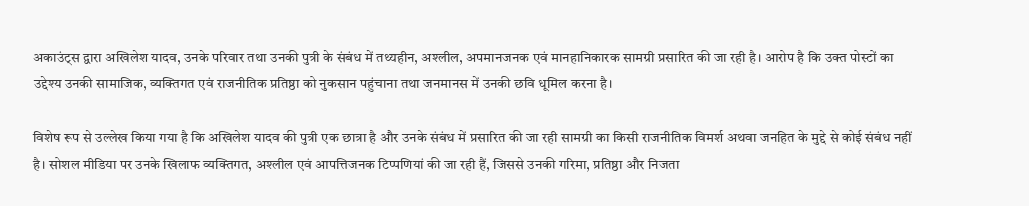अकाउंट्स द्वारा अखिलेश यादव, उनके परिवार तथा उनकी पुत्री के संबंध में तथ्यहीन, अश्लील, अपमानजनक एवं मानहानिकारक सामग्री प्रसारित की जा रही है। आरोप है कि उक्त पोस्टों का उद्देश्य उनकी सामाजिक, व्यक्तिगत एवं राजनीतिक प्रतिष्ठा को नुकसान पहुंचाना तथा जनमानस में उनकी छवि धूमिल करना है।

विशेष रूप से उल्लेख किया गया है कि अखिलेश यादव की पुत्री एक छात्रा है और उनके संबंध में प्रसारित की जा रही सामग्री का किसी राजनीतिक विमर्श अथवा जनहित के मुद्दे से कोई संबंध नहीं है। सोशल मीडिया पर उनके खिलाफ व्यक्तिगत, अश्लील एवं आपत्तिजनक टिप्पणियां की जा रही हैं, जिससे उनकी गरिमा, प्रतिष्ठा और निजता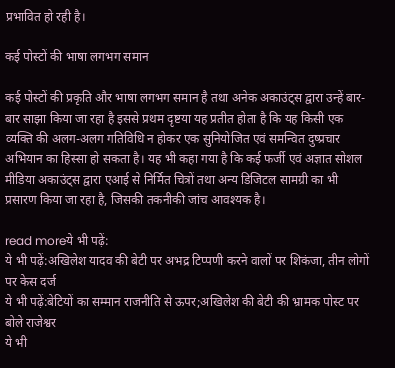प्रभावित हो रही है।

कई पोस्टों की भाषा लगभग समान

कई पोस्टों की प्रकृति और भाषा लगभग समान है तथा अनेक अकाउंट्स द्वारा उन्हें बार-बार साझा किया जा रहा है इससे प्रथम दृष्टया यह प्रतीत होता है कि यह किसी एक व्यक्ति की अलग-अलग गतिविधि न होकर एक सुनियोजित एवं समन्वित दुष्प्रचार अभियान का हिस्सा हो सकता है। यह भी कहा गया है कि कई फर्जी एवं अज्ञात सोशल मीडिया अकाउंट्स द्वारा एआई से निर्मित चित्रों तथा अन्य डिजिटल सामग्री का भी प्रसारण किया जा रहा है, जिसकी तकनीकी जांच आवश्यक है।

read moreये भी पढ़ें:
ये भी पढ़ें:अखिलेश यादव की बेटी पर अभद्र टिप्पणी करने वालों पर शिकंजा, तीन लोगों पर केस दर्ज
ये भी पढ़ें:बेटियों का सम्मान राजनीति से ऊपर;अखिलेश की बेटी की भ्रामक पोस्ट पर बोले राजेश्वर
ये भी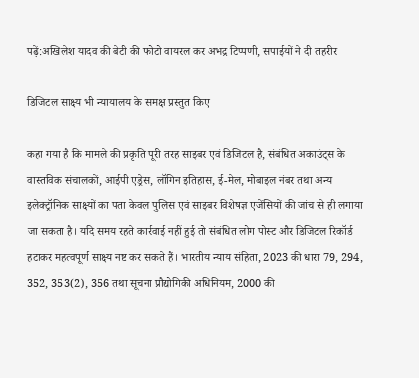पढ़ें:अखिलेश यादव की बेटी की फोटो वायरल कर अभद्र टिप्पणी, सपाईयों ने दी तहरीर

डिजिटल साक्ष्य भी न्यायालय के समक्ष प्रस्तुत किए

कहा गया है कि मामले की प्रकृति पूरी तरह साइबर एवं डिजिटल है, संबंधित अकाउंट्स के वास्तविक संचालकों, आईपी एड्रेस, लॉगिन इतिहास, ई-मेल, मोबाइल नंबर तथा अन्य इलेक्ट्रॉनिक साक्ष्यों का पता केवल पुलिस एवं साइबर विशेषज्ञ एजेंसियों की जांच से ही लगाया जा सकता है। यदि समय रहते कार्रवाई नहीं हुई तो संबंधित लोग पोस्ट और डिजिटल रिकॉर्ड हटाकर महत्वपूर्ण साक्ष्य नष्ट कर सकते हैं। भारतीय न्याय संहिता, 2023 की धारा 79, 294, 352, 353(2), 356 तथा सूचना प्रौद्योगिकी अधिनियम, 2000 की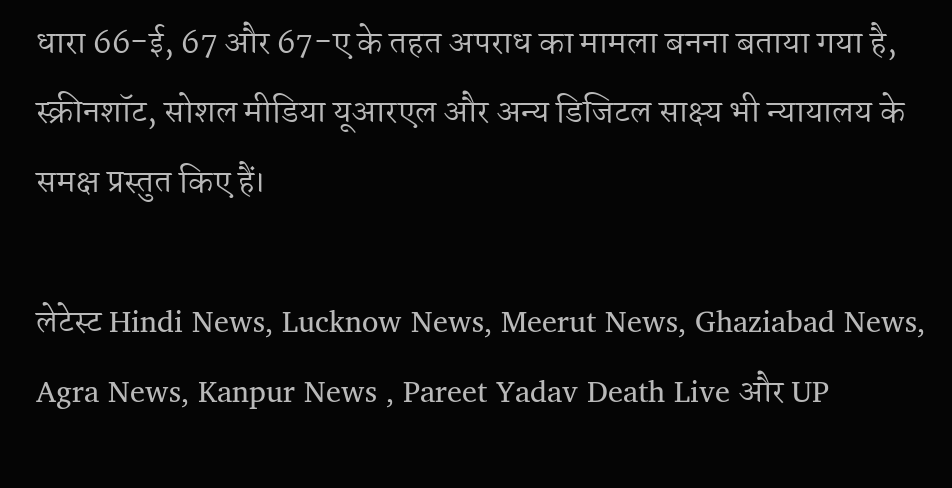धारा 66-ई, 67 और 67-ए के तहत अपराध का मामला बनना बताया गया है, स्क्रीनशॉट, सोशल मीडिया यूआरएल और अन्य डिजिटल साक्ष्य भी न्यायालय के समक्ष प्रस्तुत किए हैं।

लेटेस्ट Hindi News, Lucknow News, Meerut News, Ghaziabad News, Agra News, Kanpur News , Pareet Yadav Death Live और UP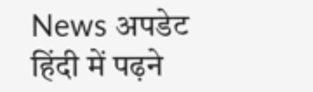News अपडेट हिंदी में पढ़ने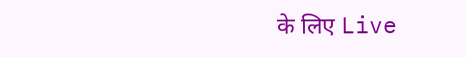के लिए Live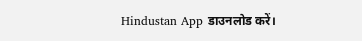Hindustan App डाउनलोड करें।